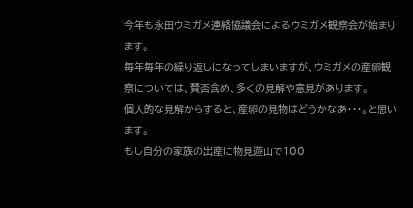今年も永田ウミガメ連絡協議会によるウミガメ観察会が始まります。
毎年毎年の繰り返しになってしまいますが、ウミガメの産卵観察については、賛否含め、多くの見解や意見があります。
個人的な見解からすると、産卵の見物はどうかなあ・・・。と思います。
もし自分の家族の出産に物見遊山で100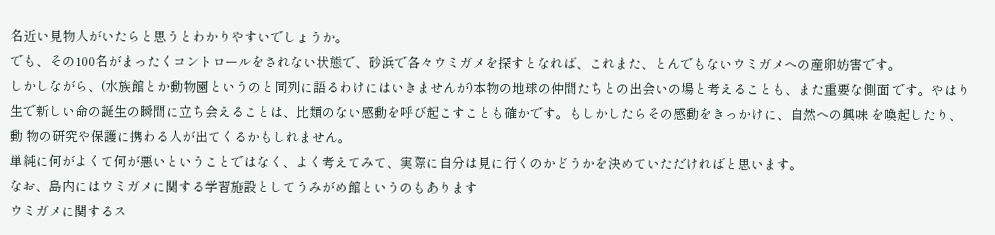名近い見物人がいたらと思うとわかりやすいでしょうか。
でも、その100名がまったくコントロールをされない状態で、砂浜で各々ウミガメを探すとなれば、これまた、とんでもないウミガメへの産卵妨害です。
しかしながら、(水族館とか動物園というのと同列に語るわけにはいきませんが)本物の地球の仲間たちとの出会いの場と考えることも、また重要な側面 です。やはり生で新しい命の誕生の瞬間に立ち会えることは、比類のない感動を呼び起こすことも確かです。もしかしたらその感動をきっかけに、自然への興味 を喚起したり、動 物の研究や保護に携わる人が出てくるかもしれません。
単純に何がよくて何が悪いということではなく、よく考えてみて、実際に自分は見に行くのかどうかを決めていただければと思います。
なお、島内にはウミガメに関する学習施設としてうみがめ館というのもあります
ウミガメに関するス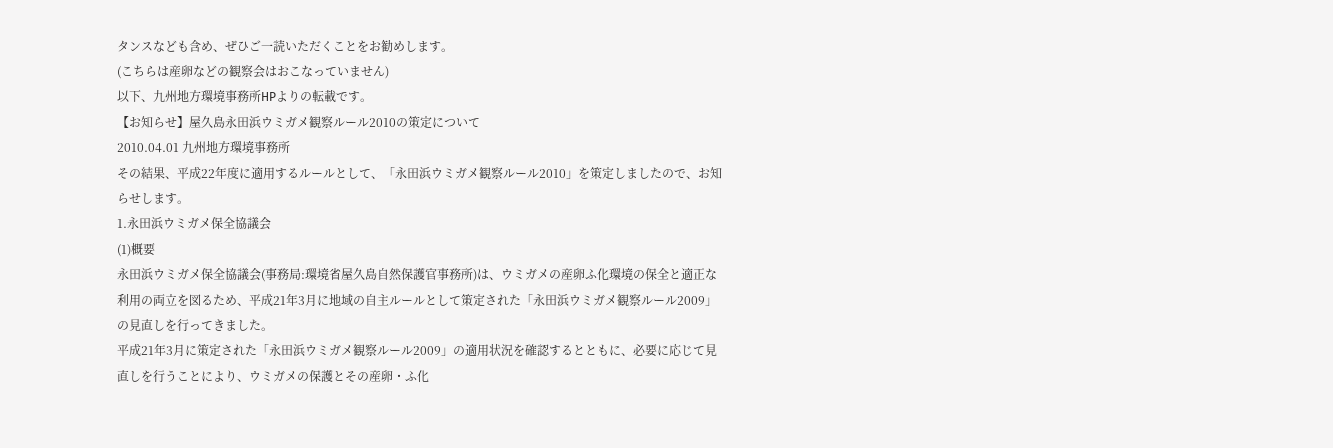タンスなども含め、ぜひご一読いただくことをお勧めします。
(こちらは産卵などの観察会はおこなっていません)
以下、九州地方環境事務所HPよりの転載です。
【お知らせ】屋久島永田浜ウミガメ観察ルール2010の策定について
2010.04.01 九州地方環境事務所
その結果、平成22年度に適用するルールとして、「永田浜ウミガメ観察ルール2010」を策定しましたので、お知らせします。
1.永田浜ウミガメ保全協議会
(1)概要
永田浜ウミガメ保全協議会(事務局:環境省屋久島自然保護官事務所)は、ウミガメの産卵ふ化環境の保全と適正な利用の両立を図るため、平成21年3月に地域の自主ルールとして策定された「永田浜ウミガメ観察ルール2009」の見直しを行ってきました。
平成21年3月に策定された「永田浜ウミガメ観察ルール2009」の適用状況を確認するとともに、必要に応じて見直しを行うことにより、ウミガメの保護とその産卵・ふ化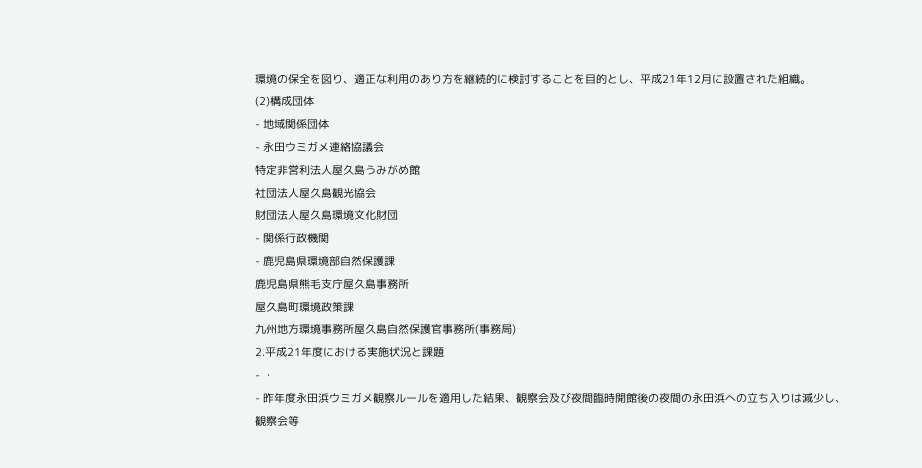環境の保全を図り、適正な利用のあり方を継続的に検討することを目的とし、平成21年12月に設置された組織。
(2)構成団体
- 地域関係団体
- 永田ウミガメ連絡協議会
特定非営利法人屋久島うみがめ館
社団法人屋久島観光協会
財団法人屋久島環境文化財団
- 関係行政機関
- 鹿児島県環境部自然保護課
鹿児島県熊毛支庁屋久島事務所
屋久島町環境政策課
九州地方環境事務所屋久島自然保護官事務所(事務局)
2.平成21年度における実施状況と課題
- ・
- 昨年度永田浜ウミガメ観察ルールを適用した結果、観察会及び夜間臨時開館後の夜間の永田浜への立ち入りは減少し、観察会等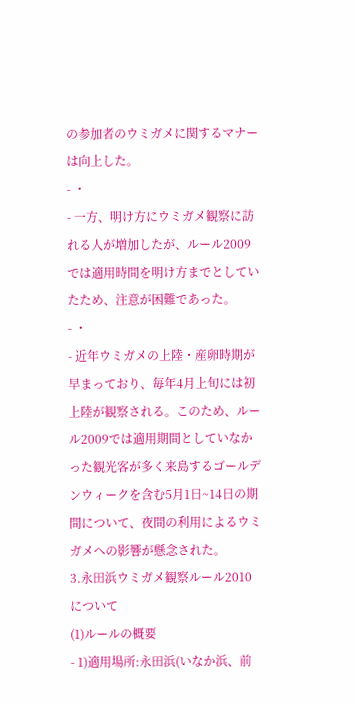の参加者のウミガメに関するマナーは向上した。
- ・
- 一方、明け方にウミガメ観察に訪れる人が増加したが、ルール2009では適用時間を明け方までとしていたため、注意が困難であった。
- ・
- 近年ウミガメの上陸・産卵時期が早まっており、毎年4月上旬には初上陸が観察される。このため、ルール2009では適用期間としていなかった観光客が多く来島するゴールデンウィークを含む5月1日~14日の期間について、夜間の利用によるウミガメへの影響が懸念された。
3.永田浜ウミガメ観察ルール2010について
(1)ルールの概要
- 1)適用場所:永田浜(いなか浜、前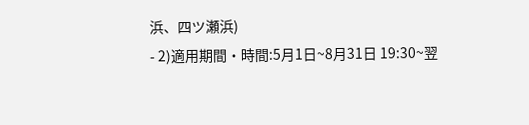浜、四ツ瀬浜)
- 2)適用期間・時間:5月1日~8月31日 19:30~翌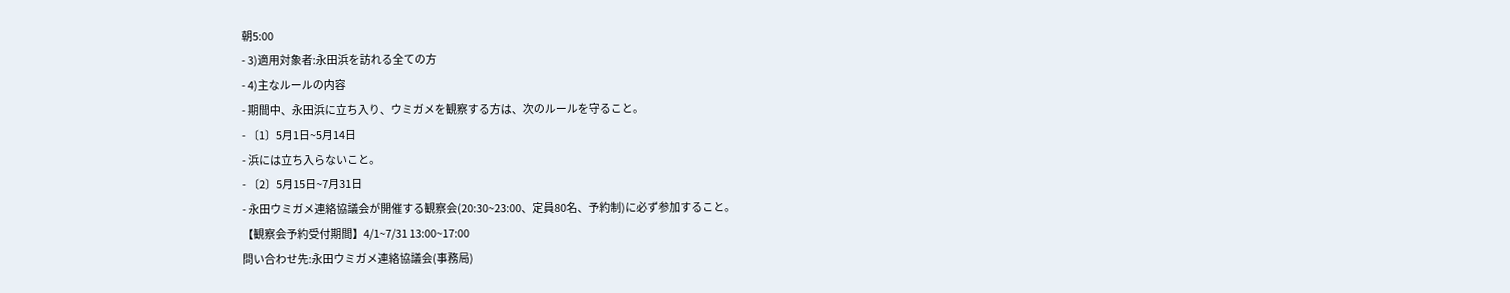朝5:00
- 3)適用対象者:永田浜を訪れる全ての方
- 4)主なルールの内容
- 期間中、永田浜に立ち入り、ウミガメを観察する方は、次のルールを守ること。
- 〔1〕5月1日~5月14日
- 浜には立ち入らないこと。
- 〔2〕5月15日~7月31日
- 永田ウミガメ連絡協議会が開催する観察会(20:30~23:00、定員80名、予約制)に必ず参加すること。
【観察会予約受付期間】4/1~7/31 13:00~17:00
問い合わせ先:永田ウミガメ連絡協議会(事務局)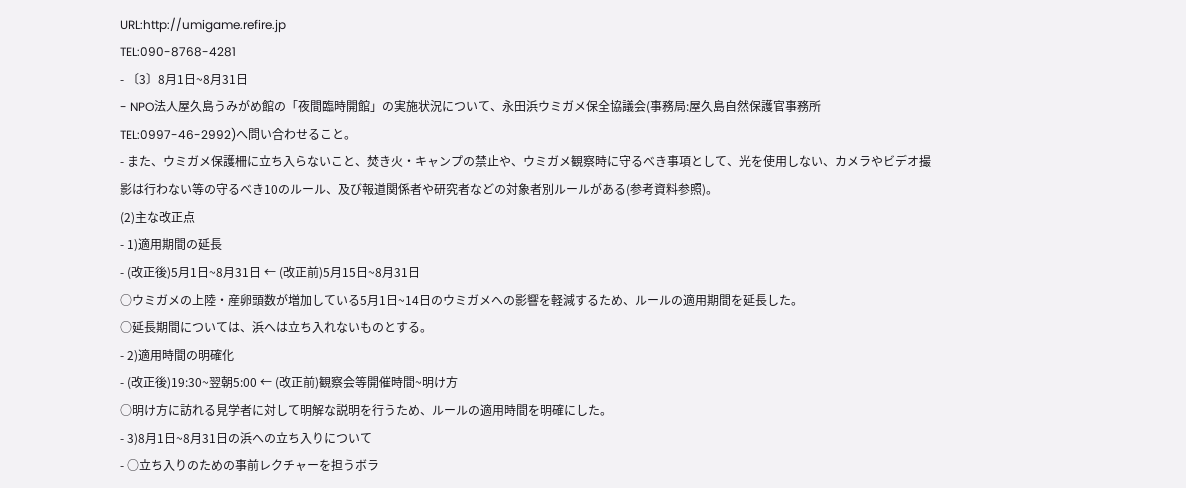URL:http://umigame.refire.jp
TEL:090-8768-4281
- 〔3〕8月1日~8月31日
- NPO法人屋久島うみがめ館の「夜間臨時開館」の実施状況について、永田浜ウミガメ保全協議会(事務局:屋久島自然保護官事務所 TEL:0997-46-2992)へ問い合わせること。
- また、ウミガメ保護柵に立ち入らないこと、焚き火・キャンプの禁止や、ウミガメ観察時に守るべき事項として、光を使用しない、カメラやビデオ撮影は行わない等の守るべき10のルール、及び報道関係者や研究者などの対象者別ルールがある(参考資料参照)。
(2)主な改正点
- 1)適用期間の延長
- (改正後)5月1日~8月31日 ← (改正前)5月15日~8月31日
○ウミガメの上陸・産卵頭数が増加している5月1日~14日のウミガメへの影響を軽減するため、ルールの適用期間を延長した。
○延長期間については、浜へは立ち入れないものとする。
- 2)適用時間の明確化
- (改正後)19:30~翌朝5:00 ← (改正前)観察会等開催時間~明け方
○明け方に訪れる見学者に対して明解な説明を行うため、ルールの適用時間を明確にした。
- 3)8月1日~8月31日の浜への立ち入りについて
- ○立ち入りのための事前レクチャーを担うボラ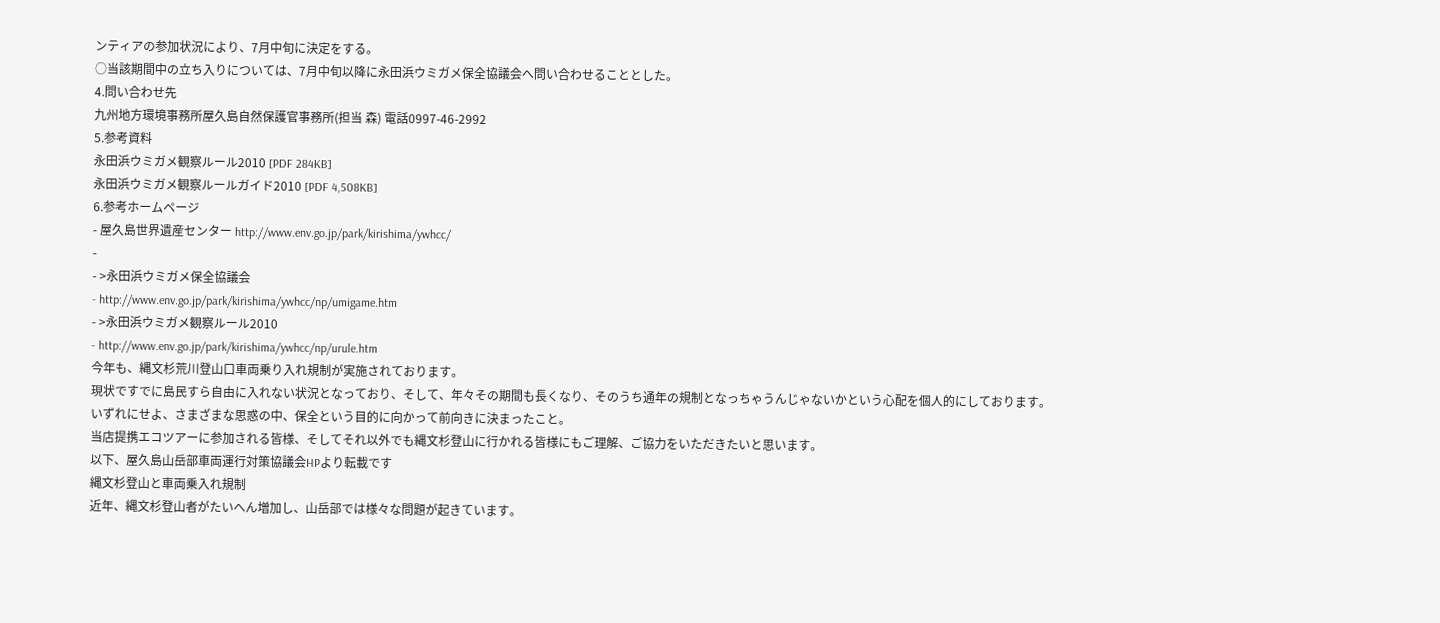ンティアの参加状況により、7月中旬に決定をする。
○当該期間中の立ち入りについては、7月中旬以降に永田浜ウミガメ保全協議会へ問い合わせることとした。
4.問い合わせ先
九州地方環境事務所屋久島自然保護官事務所(担当 森) 電話0997-46-2992
5.参考資料
永田浜ウミガメ観察ルール2010 [PDF 284KB]
永田浜ウミガメ観察ルールガイド2010 [PDF 4,508KB]
6.参考ホームページ
- 屋久島世界遺産センター http://www.env.go.jp/park/kirishima/ywhcc/
-
- >永田浜ウミガメ保全協議会
- http://www.env.go.jp/park/kirishima/ywhcc/np/umigame.htm
- >永田浜ウミガメ観察ルール2010
- http://www.env.go.jp/park/kirishima/ywhcc/np/urule.htm
今年も、縄文杉荒川登山口車両乗り入れ規制が実施されております。
現状ですでに島民すら自由に入れない状況となっており、そして、年々その期間も長くなり、そのうち通年の規制となっちゃうんじゃないかという心配を個人的にしております。
いずれにせよ、さまざまな思惑の中、保全という目的に向かって前向きに決まったこと。
当店提携エコツアーに参加される皆様、そしてそれ以外でも縄文杉登山に行かれる皆様にもご理解、ご協力をいただきたいと思います。
以下、屋久島山岳部車両運行対策協議会HPより転載です
縄文杉登山と車両乗入れ規制
近年、縄文杉登山者がたいへん増加し、山岳部では様々な問題が起きています。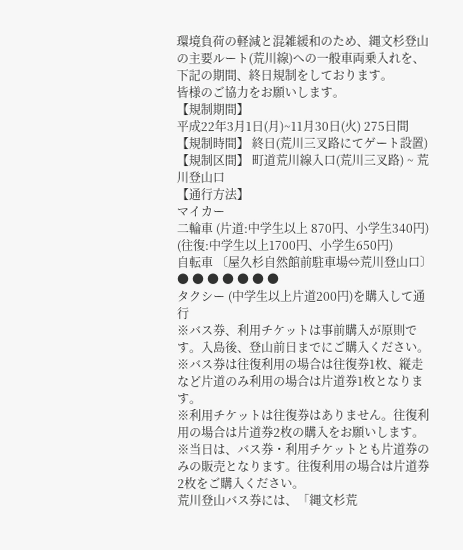環境負荷の軽減と混雑緩和のため、縄文杉登山の主要ルート(荒川線)への一般車両乗入れを、下記の期間、終日規制をしております。
皆様のご協力をお願いします。
【規制期間】
平成22年3月1日(月)~11月30日(火) 275日間
【規制時間】 終日(荒川三叉路にてゲート設置)
【規制区間】 町道荒川線入口(荒川三叉路) ~ 荒川登山口
【通行方法】
マイカー
二輪車 (片道:中学生以上 870円、小学生340円)
(往復:中学生以上1700円、小学生650円)
自転車 〔屋久杉自然館前駐車場⇔荒川登山口〕
● ● ● ● ● ● ●
タクシー (中学生以上片道200円)を購入して通行
※バス券、利用チケットは事前購入が原則です。入島後、登山前日までにご購入ください。
※バス券は往復利用の場合は往復券1枚、縦走など片道のみ利用の場合は片道券1枚となります。
※利用チケットは往復券はありません。往復利用の場合は片道券2枚の購入をお願いします。
※当日は、バス券・利用チケットとも片道券のみの販売となります。往復利用の場合は片道券2枚をご購入ください。
荒川登山バス券には、「縄文杉荒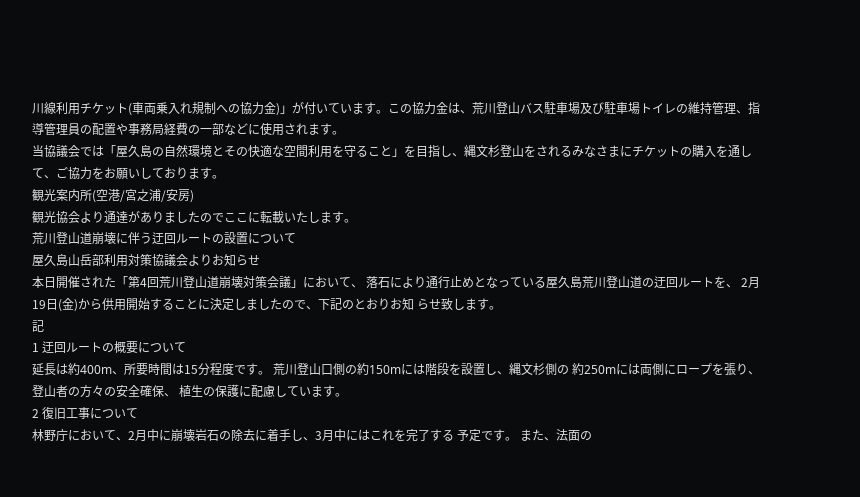川線利用チケット(車両乗入れ規制への協力金)」が付いています。この協力金は、荒川登山バス駐車場及び駐車場トイレの維持管理、指導管理員の配置や事務局経費の一部などに使用されます。
当協議会では「屋久島の自然環境とその快適な空間利用を守ること」を目指し、縄文杉登山をされるみなさまにチケットの購入を通して、ご協力をお願いしております。
観光案内所(空港/宮之浦/安房)
観光協会より通達がありましたのでここに転載いたします。
荒川登山道崩壊に伴う迂回ルートの設置について
屋久島山岳部利用対策協議会よりお知らせ
本日開催された「第4回荒川登山道崩壊対策会議」において、 落石により通行止めとなっている屋久島荒川登山道の迂回ルートを、 2月19日(金)から供用開始することに決定しましたので、下記のとおりお知 らせ致します。
記
1 迂回ルートの概要について
延長は約400m、所要時間は15分程度です。 荒川登山口側の約150mには階段を設置し、縄文杉側の 約250mには両側にロープを張り、登山者の方々の安全確保、 植生の保護に配慮しています。
2 復旧工事について
林野庁において、2月中に崩壊岩石の除去に着手し、3月中にはこれを完了する 予定です。 また、法面の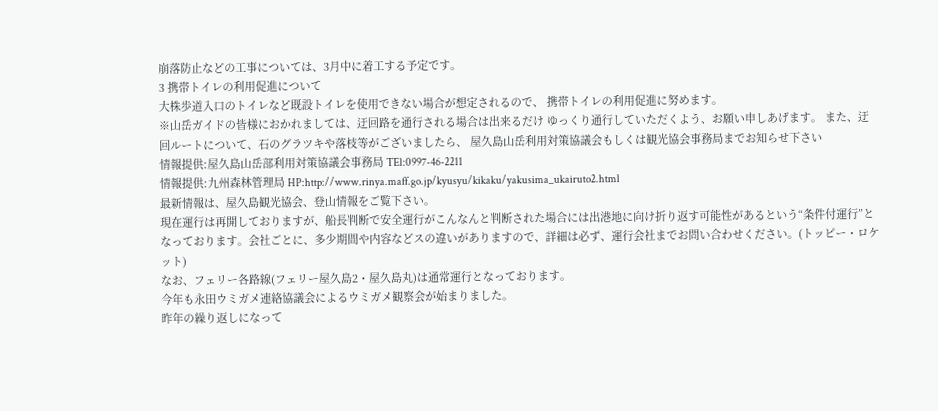崩落防止などの工事については、3月中に着工する予定です。
3 携帯トイレの利用促進について
大株歩道入口のトイレなど既設トイレを使用できない場合が想定されるので、 携帯トイレの利用促進に努めます。
※山岳ガイドの皆様におかれましては、迂回路を通行される場合は出来るだけ ゆっくり通行していただくよう、お願い申しあげます。 また、迂回ルートについて、石のグラツキや落枝等がございましたら、 屋久島山岳利用対策協議会もしくは観光協会事務局までお知らせ下さい
情報提供:屋久島山岳部利用対策協議会事務局 TEl:0997-46-2211
情報提供:九州森林管理局 HP:http://www.rinya.maff.go.jp/kyusyu/kikaku/yakusima_ukairuto2.html
最新情報は、屋久島観光協会、登山情報をご覧下さい。
現在運行は再開しておりますが、船長判断で安全運行がこんなんと判断された場合には出港地に向け折り返す可能性があるという“条件付運行”となっております。会社ごとに、多少期間や内容などスの違いがありますので、詳細は必ず、運行会社までお問い合わせください。(トッピー・ロケット)
なお、フェリー各路線(フェリー屋久島2・屋久島丸)は通常運行となっております。
今年も永田ウミガメ連絡協議会によるウミガメ観察会が始まりました。
昨年の繰り返しになって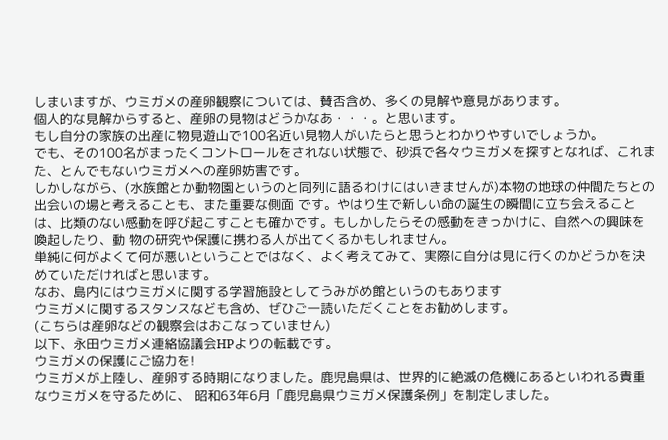しまいますが、ウミガメの産卵観察については、賛否含め、多くの見解や意見があります。
個人的な見解からすると、産卵の見物はどうかなあ・・・。と思います。
もし自分の家族の出産に物見遊山で100名近い見物人がいたらと思うとわかりやすいでしょうか。
でも、その100名がまったくコントロールをされない状態で、砂浜で各々ウミガメを探すとなれば、これまた、とんでもないウミガメへの産卵妨害です。
しかしながら、(水族館とか動物園というのと同列に語るわけにはいきませんが)本物の地球の仲間たちとの出会いの場と考えることも、また重要な側面 です。やはり生で新しい命の誕生の瞬間に立ち会えることは、比類のない感動を呼び起こすことも確かです。もしかしたらその感動をきっかけに、自然への興味を喚起したり、動 物の研究や保護に携わる人が出てくるかもしれません。
単純に何がよくて何が悪いということではなく、よく考えてみて、実際に自分は見に行くのかどうかを決めていただければと思います。
なお、島内にはウミガメに関する学習施設としてうみがめ館というのもあります
ウミガメに関するスタンスなども含め、ぜひご一読いただくことをお勧めします。
(こちらは産卵などの観察会はおこなっていません)
以下、永田ウミガメ連絡協議会HPよりの転載です。
ウミガメの保護にご協力を!
ウミガメが上陸し、産卵する時期になりました。鹿児島県は、世界的に絶滅の危機にあるといわれる貴重なウミガメを守るために、 昭和63年6月「鹿児島県ウミガメ保護条例」を制定しました。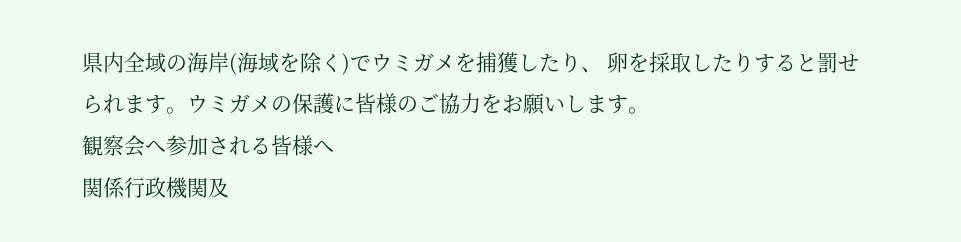県内全域の海岸(海域を除く)でウミガメを捕獲したり、 卵を採取したりすると罰せられます。ウミガメの保護に皆様のご協力をお願いします。
観察会へ参加される皆様へ
関係行政機関及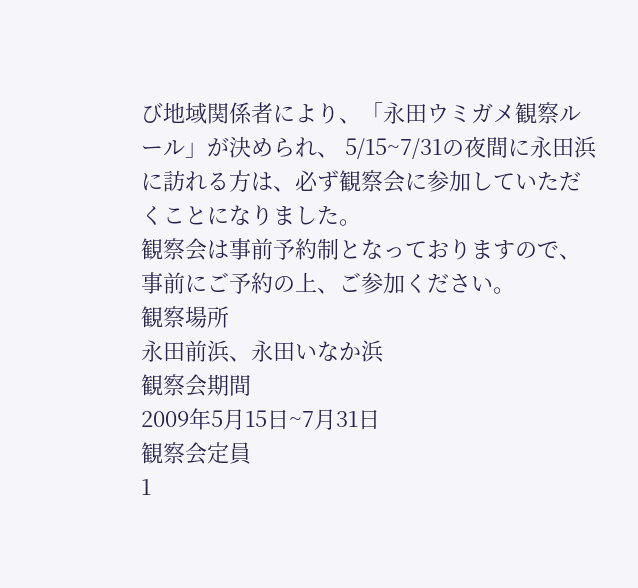び地域関係者により、「永田ウミガメ観察ルール」が決められ、 5/15~7/31の夜間に永田浜に訪れる方は、必ず観察会に参加していただくことになりました。
観察会は事前予約制となっておりますので、事前にご予約の上、ご参加ください。
観察場所
永田前浜、永田いなか浜
観察会期間
2009年5月15日~7月31日
観察会定員
1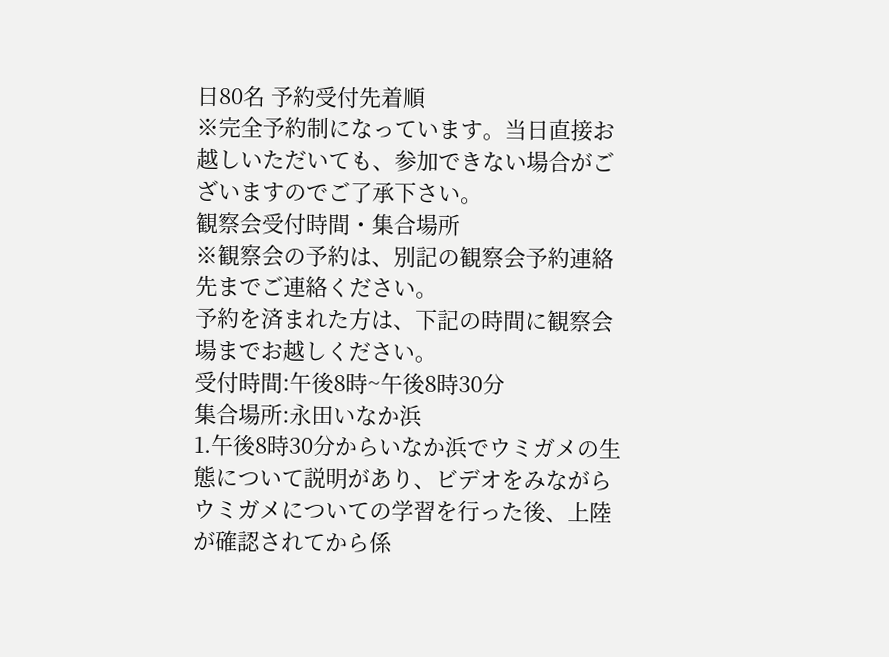日80名 予約受付先着順
※完全予約制になっています。当日直接お越しいただいても、参加できない場合がございますのでご了承下さい。
観察会受付時間・集合場所
※観察会の予約は、別記の観察会予約連絡先までご連絡ください。
予約を済まれた方は、下記の時間に観察会場までお越しください。
受付時間:午後8時~午後8時30分
集合場所:永田いなか浜
1.午後8時30分からいなか浜でウミガメの生態について説明があり、ビデオをみながらウミガメについての学習を行った後、上陸が確認されてから係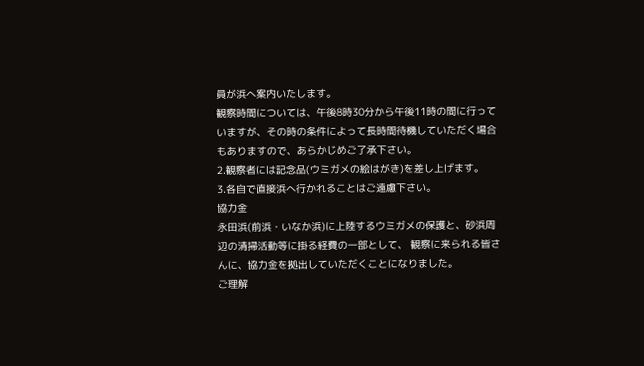員が浜へ案内いたします。
観察時間については、午後8時30分から午後11時の間に行っていますが、その時の条件によって長時間待機していただく場合もありますので、あらかじめご了承下さい。
2.観察者には記念品(ウミガメの絵はがき)を差し上げます。
3.各自で直接浜へ行かれることはご遠慮下さい。
協力金
永田浜(前浜・いなか浜)に上陸するウミガメの保護と、砂浜周辺の清掃活動等に掛る経費の一部として、 観察に来られる皆さんに、協力金を拠出していただくことになりました。
ご理解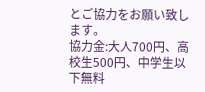とご協力をお願い致します。
協力金:大人700円、高校生500円、中学生以下無料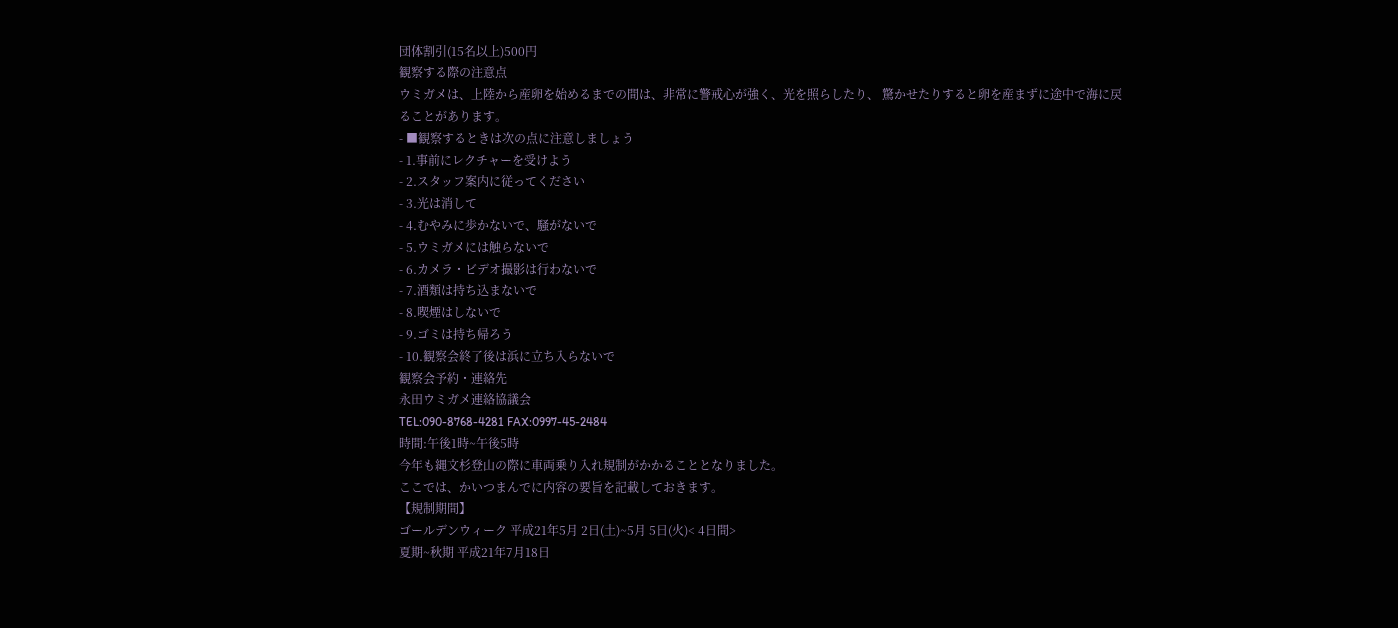団体割引(15名以上)500円
観察する際の注意点
ウミガメは、上陸から産卵を始めるまでの間は、非常に警戒心が強く、光を照らしたり、 驚かせたりすると卵を産まずに途中で海に戻ることがあります。
- ■観察するときは次の点に注意しましょう
- 1.事前にレクチャーを受けよう
- 2.スタッフ案内に従ってください
- 3.光は消して
- 4.むやみに歩かないで、騒がないで
- 5.ウミガメには触らないで
- 6.カメラ・ビデオ撮影は行わないで
- 7.酒類は持ち込まないで
- 8.喫煙はしないで
- 9.ゴミは持ち帰ろう
- 10.観察会終了後は浜に立ち入らないで
観察会予約・連絡先
永田ウミガメ連絡協議会
TEL:090-8768-4281 FAX:0997-45-2484
時間:午後1時~午後5時
今年も縄文杉登山の際に車両乗り入れ規制がかかることとなりました。
ここでは、かいつまんでに内容の要旨を記載しておきます。
【規制期間】
ゴールデンウィーク 平成21年5月 2日(土)~5月 5日(火)< 4日間>
夏期~秋期 平成21年7月18日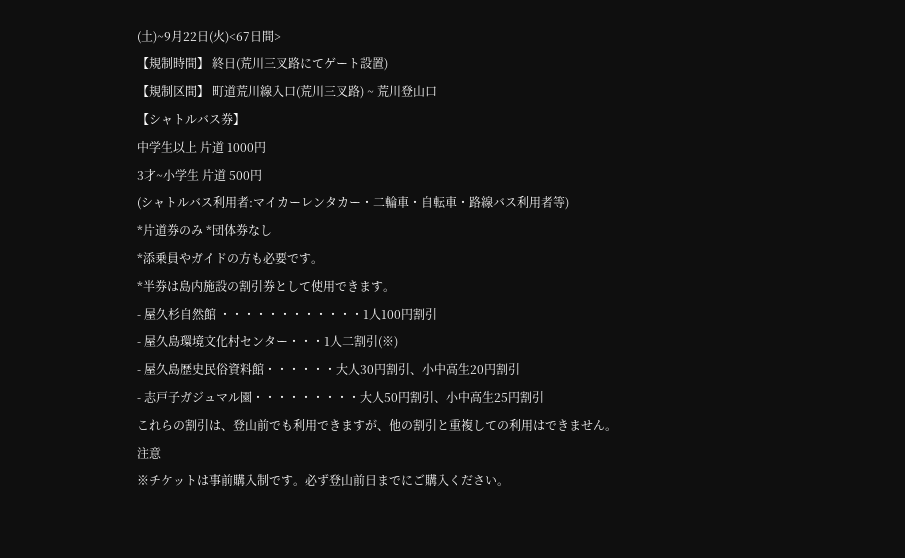(土)~9月22日(火)<67日間>
【規制時間】 終日(荒川三叉路にてゲート設置)
【規制区間】 町道荒川線入口(荒川三叉路) ~ 荒川登山口
【シャトルバス券】
中学生以上 片道 1000円
3才~小学生 片道 500円
(シャトルバス利用者:マイカーレンタカー・二輪車・自転車・路線バス利用者等)
*片道券のみ *団体券なし
*添乗員やガイドの方も必要です。
*半券は島内施設の割引券として使用できます。
- 屋久杉自然館 ・・・・・・・・・・・・1人100円割引
- 屋久島環境文化村センター・・・1人二割引(※)
- 屋久島歴史民俗資料館・・・・・・大人30円割引、小中高生20円割引
- 志戸子ガジュマル園・・・・・・・・・大人50円割引、小中高生25円割引
これらの割引は、登山前でも利用できますが、他の割引と重複しての利用はできません。
注意
※チケットは事前購入制です。必ず登山前日までにご購入ください。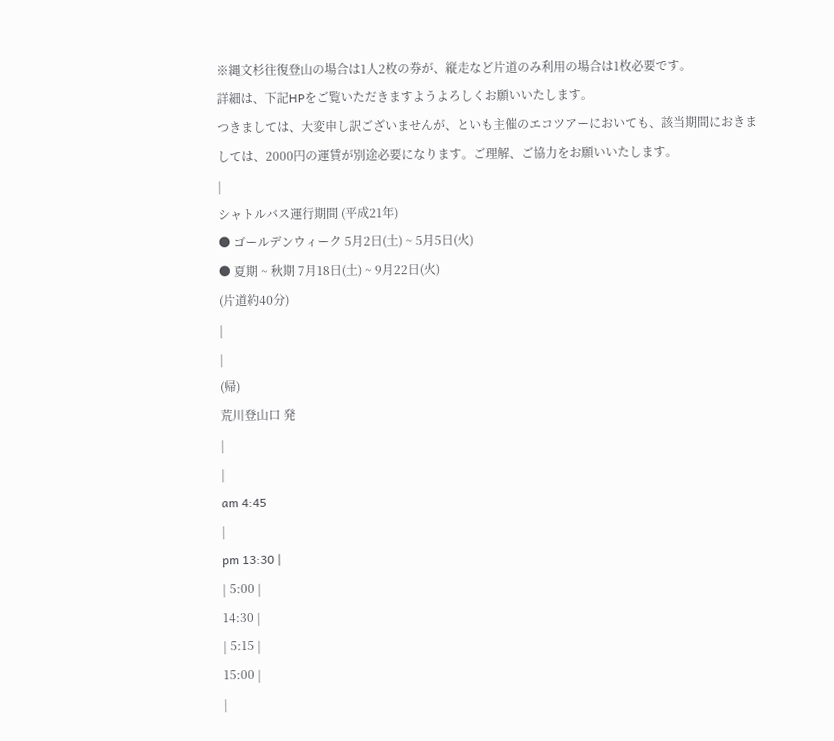※縄文杉往復登山の場合は1人2枚の券が、縦走など片道のみ利用の場合は1枚必要です。
詳細は、下記HPをご覧いただきますようよろしくお願いいたします。
つきましては、大変申し訳ございませんが、といも主催のエコツアーにおいても、該当期間におきましては、2000円の運賃が別途必要になります。ご理解、ご協力をお願いいたします。
|
シャトルバス運行期間 (平成21年)
● ゴールデンウィーク 5月2日(土) ~ 5月5日(火)
● 夏期 ~ 秋期 7月18日(土) ~ 9月22日(火)
(片道約40分)
|
|
(帰)
荒川登山口 発
|
|
am 4:45
|
pm 13:30 |
| 5:00 |
14:30 |
| 5:15 |
15:00 |
|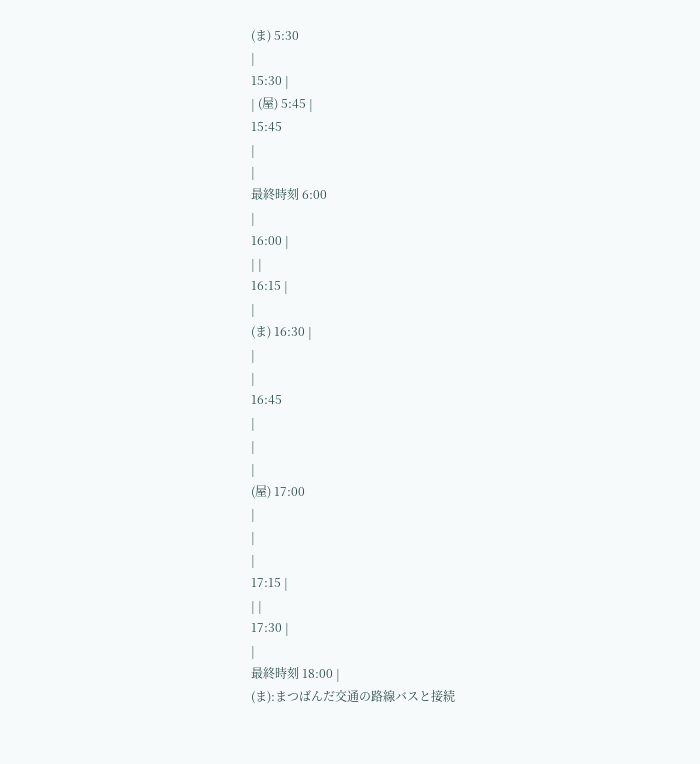(ま) 5:30
|
15:30 |
| (屋) 5:45 |
15:45
|
|
最終時刻 6:00
|
16:00 |
| |
16:15 |
|
(ま) 16:30 |
|
|
16:45
|
|
|
(屋) 17:00
|
|
|
17:15 |
| |
17:30 |
|
最終時刻 18:00 |
(ま):まつばんだ交通の路線バスと接続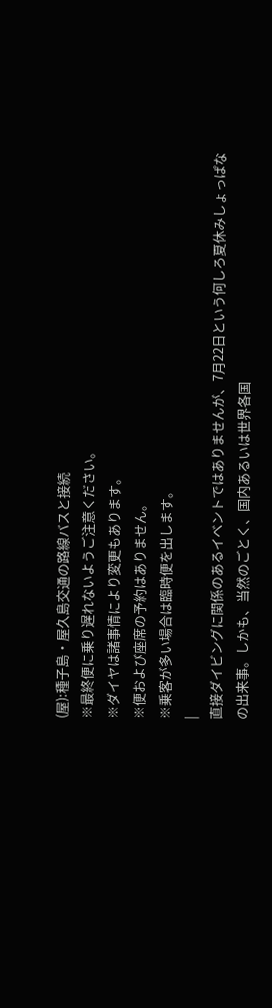(屋):種子島・屋久島交通の路線バスと接続
※最終便に乗り遅れないようご注意ください。
※ダイヤは諸事情により変更もあります。
※便および座席の予約はありません。
※乗客が多い場合は臨時便を出します。
|
直接ダイビングに関係のあるイベントではありませんが、7月22日という何しろ夏休みしょっぱなの出来事。しかも、当然のごとく、国内あるいは世界各国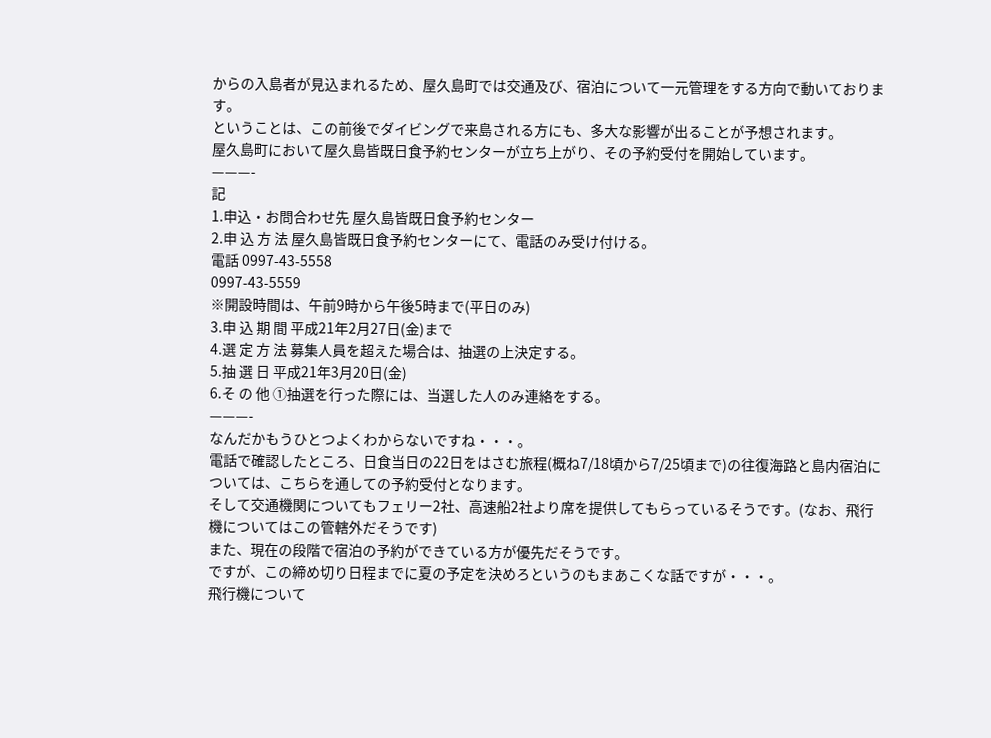からの入島者が見込まれるため、屋久島町では交通及び、宿泊について一元管理をする方向で動いております。
ということは、この前後でダイビングで来島される方にも、多大な影響が出ることが予想されます。
屋久島町において屋久島皆既日食予約センターが立ち上がり、その予約受付を開始しています。
———-
記
1.申込・お問合わせ先 屋久島皆既日食予約センター
2.申 込 方 法 屋久島皆既日食予約センターにて、電話のみ受け付ける。
電話 0997-43-5558
0997-43-5559
※開設時間は、午前9時から午後5時まで(平日のみ)
3.申 込 期 間 平成21年2月27日(金)まで
4.選 定 方 法 募集人員を超えた場合は、抽選の上決定する。
5.抽 選 日 平成21年3月20日(金)
6.そ の 他 ①抽選を行った際には、当選した人のみ連絡をする。
———-
なんだかもうひとつよくわからないですね・・・。
電話で確認したところ、日食当日の22日をはさむ旅程(概ね7/18頃から7/25頃まで)の往復海路と島内宿泊については、こちらを通しての予約受付となります。
そして交通機関についてもフェリー2社、高速船2社より席を提供してもらっているそうです。(なお、飛行機についてはこの管轄外だそうです)
また、現在の段階で宿泊の予約ができている方が優先だそうです。
ですが、この締め切り日程までに夏の予定を決めろというのもまあこくな話ですが・・・。
飛行機について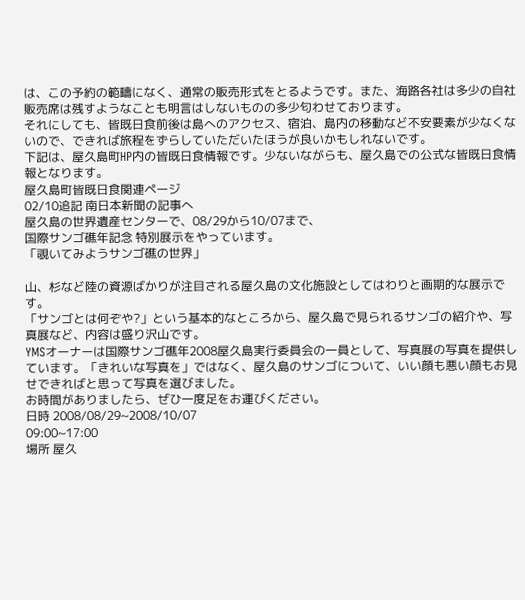は、この予約の範疇になく、通常の販売形式をとるようです。また、海路各社は多少の自社販売席は残すようなことも明言はしないものの多少匂わせております。
それにしても、皆既日食前後は島へのアクセス、宿泊、島内の移動など不安要素が少なくないので、できれば旅程をずらしていただいたほうが良いかもしれないです。
下記は、屋久島町HP内の皆既日食情報です。少ないながらも、屋久島での公式な皆既日食情報となります。
屋久島町皆既日食関連ページ
02/10追記 南日本新聞の記事へ
屋久島の世界遺産センターで、08/29から10/07まで、
国際サンゴ礁年記念 特別展示をやっています。
「覗いてみようサンゴ礁の世界」

山、杉など陸の資源ばかりが注目される屋久島の文化施設としてはわりと画期的な展示です。
「サンゴとは何ぞや?」という基本的なところから、屋久島で見られるサンゴの紹介や、写真展など、内容は盛り沢山です。
YMSオーナーは国際サンゴ礁年2008屋久島実行委員会の一員として、写真展の写真を提供しています。「きれいな写真を」ではなく、屋久島のサンゴについて、いい顔も悪い顔もお見せできればと思って写真を選びました。
お時間がありましたら、ぜひ一度足をお運びください。
日時 2008/08/29~2008/10/07
09:00~17:00
場所 屋久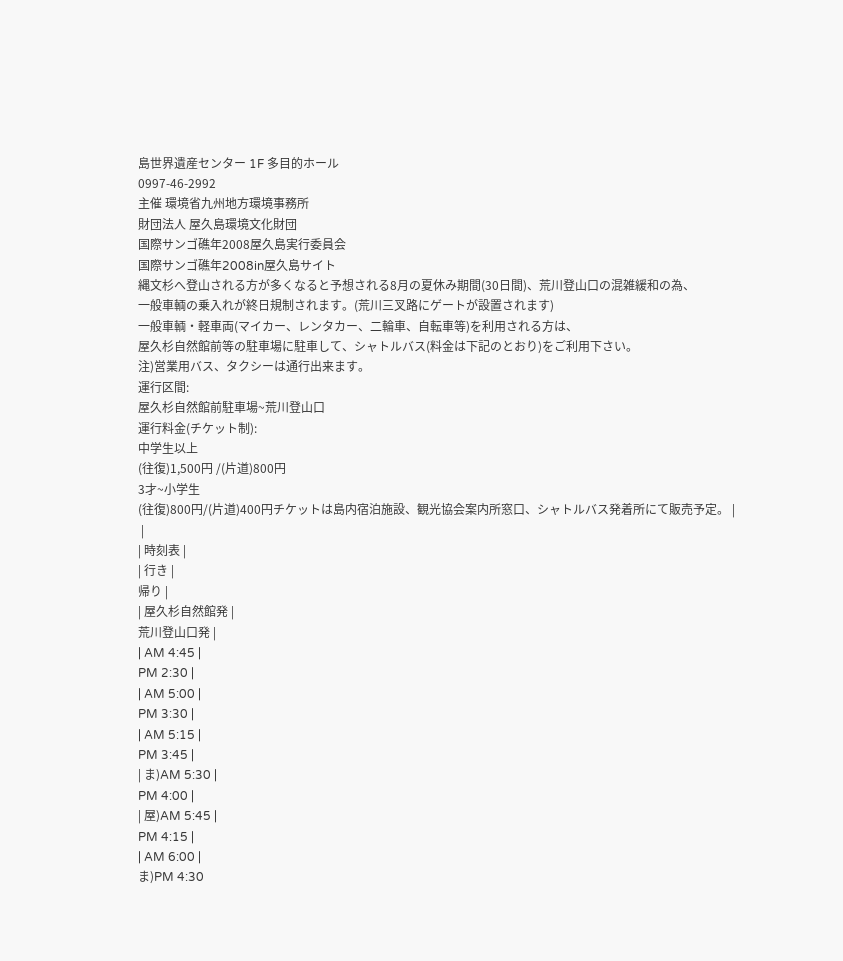島世界遺産センター 1F 多目的ホール
0997-46-2992
主催 環境省九州地方環境事務所
財団法人 屋久島環境文化財団
国際サンゴ礁年2008屋久島実行委員会
国際サンゴ礁年2008in屋久島サイト
縄文杉へ登山される方が多くなると予想される8月の夏休み期間(30日間)、荒川登山口の混雑緩和の為、
一般車輌の乗入れが終日規制されます。(荒川三叉路にゲートが設置されます)
一般車輌・軽車両(マイカー、レンタカー、二輪車、自転車等)を利用される方は、
屋久杉自然館前等の駐車場に駐車して、シャトルバス(料金は下記のとおり)をご利用下さい。
注)営業用バス、タクシーは通行出来ます。
運行区間:
屋久杉自然館前駐車場~荒川登山口
運行料金(チケット制):
中学生以上
(往復)1,500円 /(片道)800円
3才~小学生
(往復)800円/(片道)400円チケットは島内宿泊施設、観光協会案内所窓口、シャトルバス発着所にて販売予定。 |
 |
| 時刻表 |
| 行き |
帰り |
| 屋久杉自然館発 |
荒川登山口発 |
| AM 4:45 |
PM 2:30 |
| AM 5:00 |
PM 3:30 |
| AM 5:15 |
PM 3:45 |
| ま)AM 5:30 |
PM 4:00 |
| 屋)AM 5:45 |
PM 4:15 |
| AM 6:00 |
ま)PM 4:30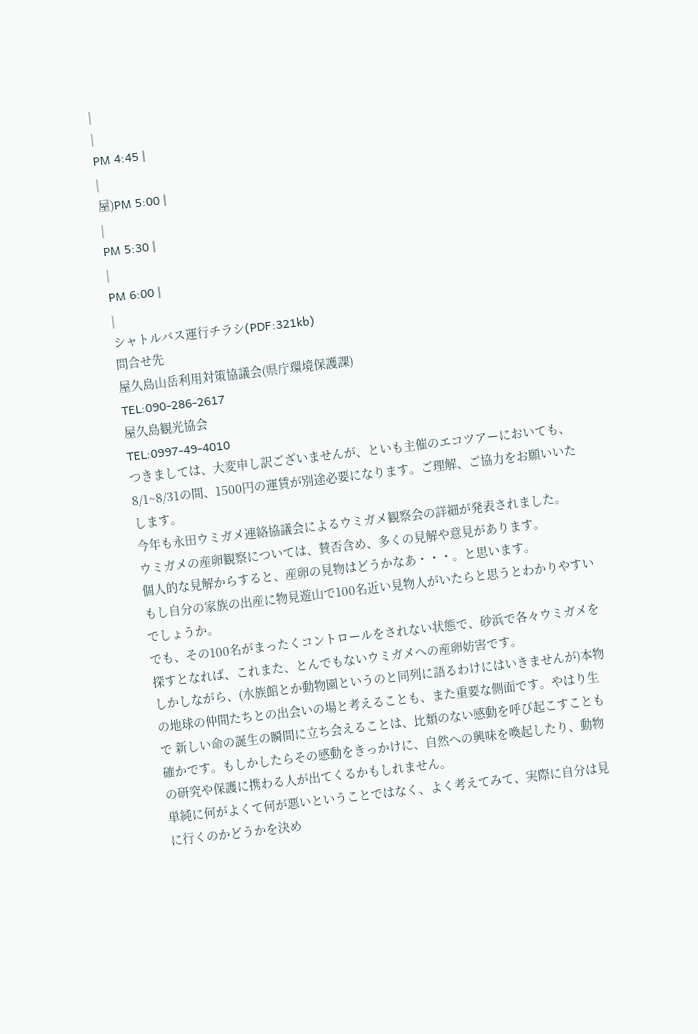|
|
PM 4:45 |
|
屋)PM 5:00 |
|
PM 5:30 |
|
PM 6:00 |
|
シャトルバス運行チラシ(PDF:321kb)
問合せ先
屋久島山岳利用対策協議会(県庁環境保護課)
TEL:090-286-2617
屋久島観光協会
TEL:0997-49-4010
つきましては、大変申し訳ございませんが、といも主催のエコツアーにおいても、8/1~8/31の間、1500円の運賃が別途必要になります。ご理解、ご協力をお願いいたします。
今年も永田ウミガメ連絡協議会によるウミガメ観察会の詳細が発表されました。
ウミガメの産卵観察については、賛否含め、多くの見解や意見があります。
個人的な見解からすると、産卵の見物はどうかなあ・・・。と思います。
もし自分の家族の出産に物見遊山で100名近い見物人がいたらと思うとわかりやすいでしょうか。
でも、その100名がまったくコントロールをされない状態で、砂浜で各々ウミガメを探すとなれば、これまた、とんでもないウミガメへの産卵妨害です。
しかしながら、(水族館とか動物園というのと同列に語るわけにはいきませんが)本物の地球の仲間たちとの出会いの場と考えることも、また重要な側面です。やはり生で 新しい命の誕生の瞬間に立ち会えることは、比類のない感動を呼び起こすことも確かです。もしかしたらその感動をきっかけに、自然への興味を喚起したり、動物の研究や保護に携わる人が出てくるかもしれません。
単純に何がよくて何が悪いということではなく、よく考えてみて、実際に自分は見に行くのかどうかを決め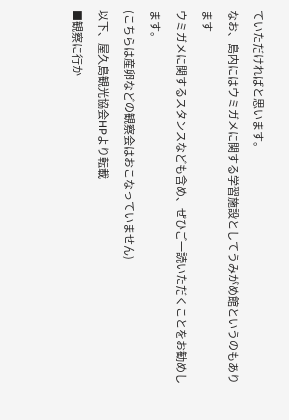ていただければと思います。
なお、島内にはウミガメに関する学習施設としてうみがめ館というのもあります
ウミガメに関するスタンスなども含め、ぜひご一読いただくことをお勧めします。
(こちらは産卵などの観察会はおこなっていません)
以下、屋久島観光協会HPより転載
■観察に行か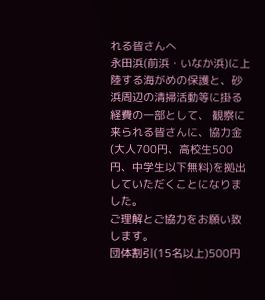れる皆さんへ
永田浜(前浜・いなか浜)に上陸する海がめの保護と、砂浜周辺の清掃活動等に掛る経費の一部として、 観察に来られる皆さんに、協力金(大人700円、高校生500円、中学生以下無料)を拠出していただくことになりました。
ご理解とご協力をお願い致します。
団体割引(15名以上)500円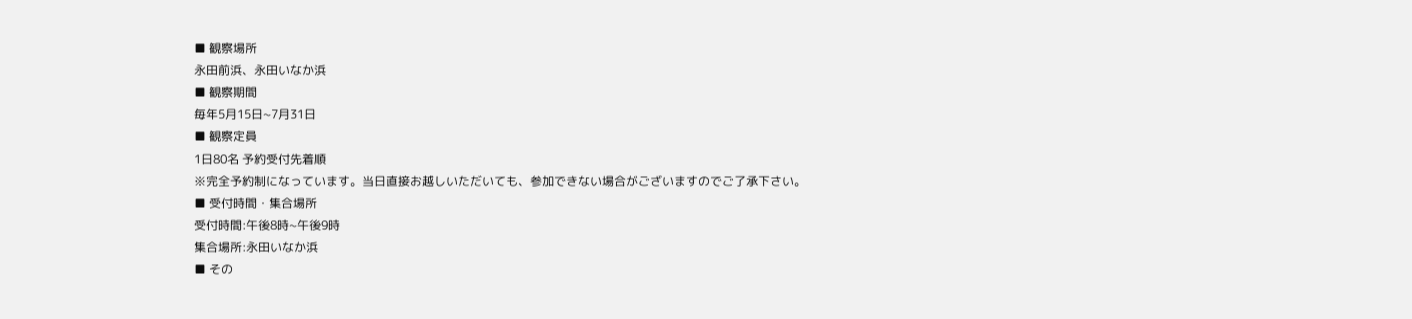■ 観察場所
永田前浜、永田いなか浜
■ 観察期間
毎年5月15日~7月31日
■ 観察定員
1日80名 予約受付先着順
※完全予約制になっています。当日直接お越しいただいても、参加できない場合がございますのでご了承下さい。
■ 受付時間・集合場所
受付時間:午後8時~午後9時
集合場所:永田いなか浜
■ その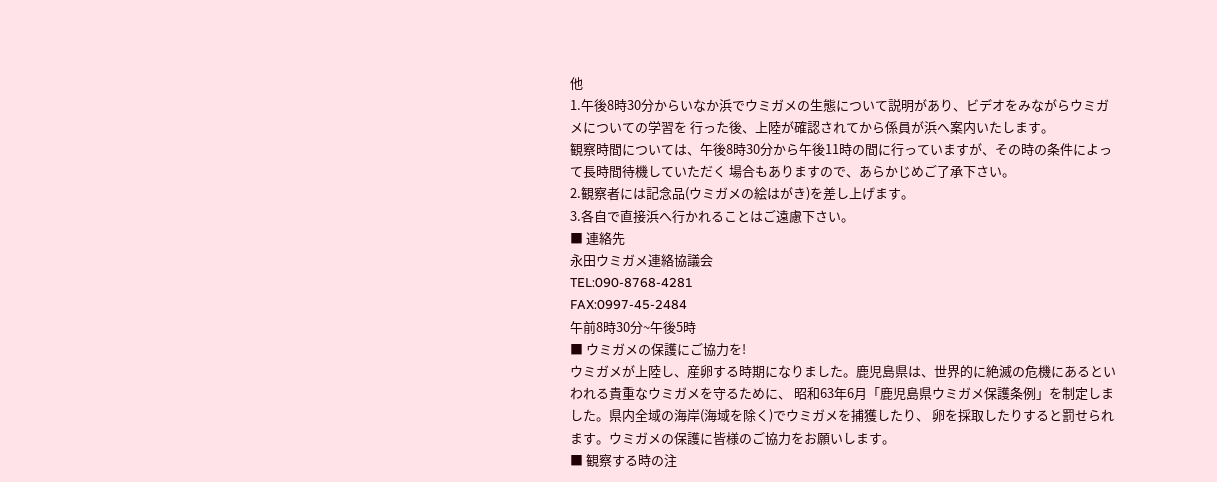他
1.午後8時30分からいなか浜でウミガメの生態について説明があり、ビデオをみながらウミガメについての学習を 行った後、上陸が確認されてから係員が浜へ案内いたします。
観察時間については、午後8時30分から午後11時の間に行っていますが、その時の条件によって長時間待機していただく 場合もありますので、あらかじめご了承下さい。
2.観察者には記念品(ウミガメの絵はがき)を差し上げます。
3.各自で直接浜へ行かれることはご遠慮下さい。
■ 連絡先
永田ウミガメ連絡協議会
TEL:090-8768-4281
FAX:0997-45-2484
午前8時30分~午後5時
■ ウミガメの保護にご協力を!
ウミガメが上陸し、産卵する時期になりました。鹿児島県は、世界的に絶滅の危機にあるといわれる貴重なウミガメを守るために、 昭和63年6月「鹿児島県ウミガメ保護条例」を制定しました。県内全域の海岸(海域を除く)でウミガメを捕獲したり、 卵を採取したりすると罰せられます。ウミガメの保護に皆様のご協力をお願いします。
■ 観察する時の注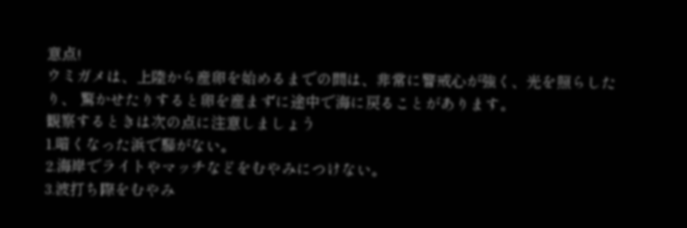意点!
ウミガメは、上陸から産卵を始めるまでの間は、非常に警戒心が強く、光を照らしたり、 驚かせたりすると卵を産まずに途中で海に戻ることがあります。
観察するときは次の点に注意しましょう
1.暗くなった浜で騒がない。
2.海岸でライトやマッチなどをむやみにつけない。
3.波打ち際をむやみ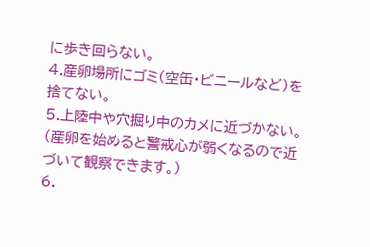に歩き回らない。
4.産卵場所にゴミ(空缶・ビニールなど)を捨てない。
5.上陸中や穴掘り中のカメに近づかない。
(産卵を始めると警戒心が弱くなるので近づいて観察できます。)
6.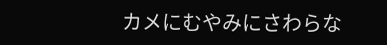カメにむやみにさわらな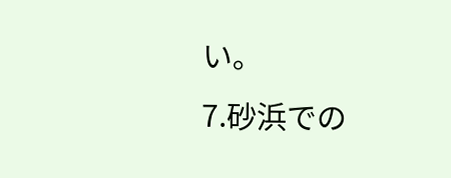い。
7.砂浜での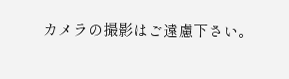カメラの撮影はご遠慮下さい。